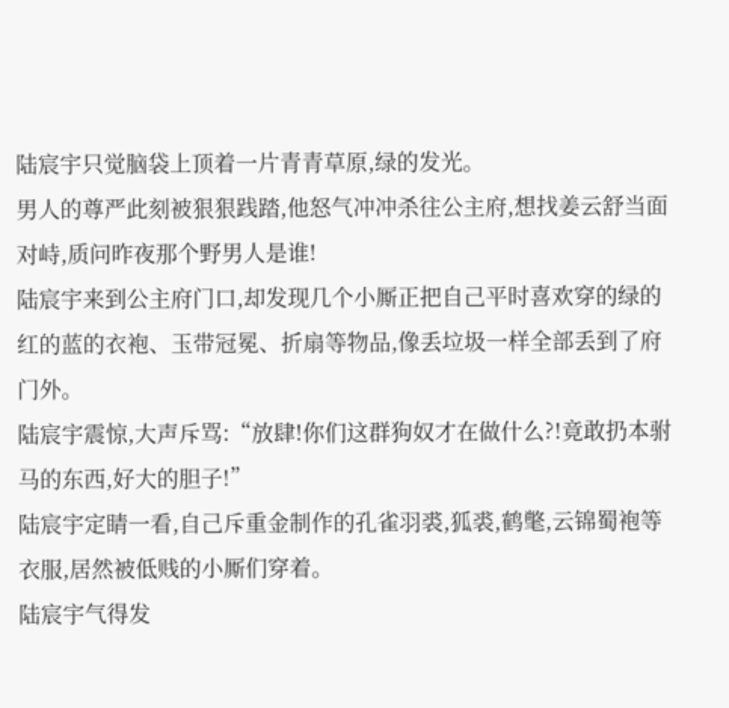陆宸宇只觉脑袋上顶着一片青青草原,绿的发光。
男人的尊严此刻被狠狠践踏,他怒气冲冲杀往公主府,想找姜云舒当面对峙,质问昨夜那个野男人是谁!
陆宸宇来到公主府门口,却发现几个小厮正把自己平时喜欢穿的绿的红的蓝的衣袍、玉带冠冕、折扇等物品,像丢垃圾一样全部丢到了府门外。
陆宸宇震惊,大声斥骂:“放肆!你们这群狗奴才在做什么?!竟敢扔本驸马的东西,好大的胆子!”
陆宸宇定睛一看,自己斥重金制作的孔雀羽裘,狐裘,鹤氅,云锦蜀袍等衣服,居然被低贱的小厮们穿着。
陆宸宇气得发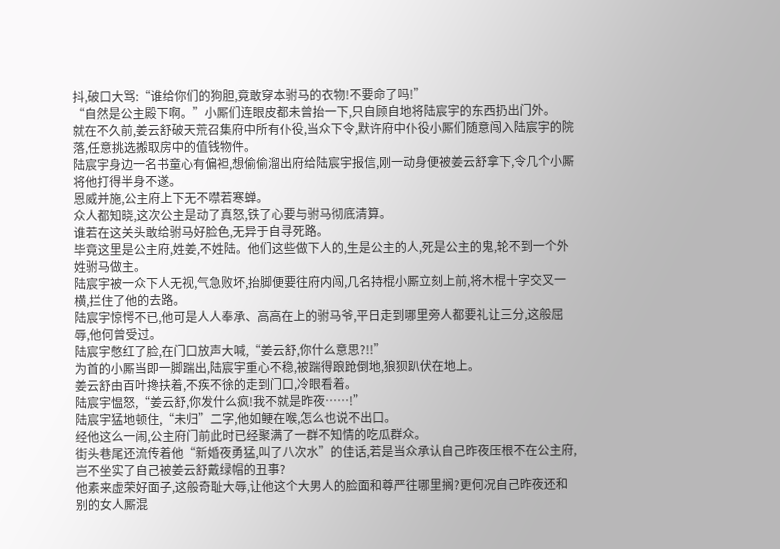抖,破口大骂:“谁给你们的狗胆,竟敢穿本驸马的衣物!不要命了吗!”
“自然是公主殿下啊。”小厮们连眼皮都未曾抬一下,只自顾自地将陆宸宇的东西扔出门外。
就在不久前,姜云舒破天荒召集府中所有仆役,当众下令,默许府中仆役小厮们随意闯入陆宸宇的院落,任意挑选搬取房中的值钱物件。
陆宸宇身边一名书童心有偏袒,想偷偷溜出府给陆宸宇报信,刚一动身便被姜云舒拿下,令几个小厮将他打得半身不遂。
恩威并施,公主府上下无不噤若寒蝉。
众人都知晓,这次公主是动了真怒,铁了心要与驸马彻底清算。
谁若在这关头敢给驸马好脸色,无异于自寻死路。
毕竟这里是公主府,姓姜,不姓陆。他们这些做下人的,生是公主的人,死是公主的鬼,轮不到一个外姓驸马做主。
陆宸宇被一众下人无视,气急败坏,抬脚便要往府内闯,几名持棍小厮立刻上前,将木棍十字交叉一横,拦住了他的去路。
陆宸宇惊愕不已,他可是人人奉承、高高在上的驸马爷,平日走到哪里旁人都要礼让三分,这般屈辱,他何曾受过。
陆宸宇憋红了脸,在门口放声大喊,“姜云舒,你什么意思?!!”
为首的小厮当即一脚踹出,陆宸宇重心不稳,被踹得踉跄倒地,狼狈趴伏在地上。
姜云舒由百叶搀扶着,不疾不徐的走到门口,冷眼看着。
陆宸宇愠怒,“姜云舒,你发什么疯!我不就是昨夜……!”
陆宸宇猛地顿住,“未归”二字,他如鲠在喉,怎么也说不出口。
经他这么一闹,公主府门前此时已经聚满了一群不知情的吃瓜群众。
街头巷尾还流传着他“新婚夜勇猛,叫了八次水”的佳话,若是当众承认自己昨夜压根不在公主府,岂不坐实了自己被姜云舒戴绿帽的丑事?
他素来虚荣好面子,这般奇耻大辱,让他这个大男人的脸面和尊严往哪里搁?更何况自己昨夜还和别的女人厮混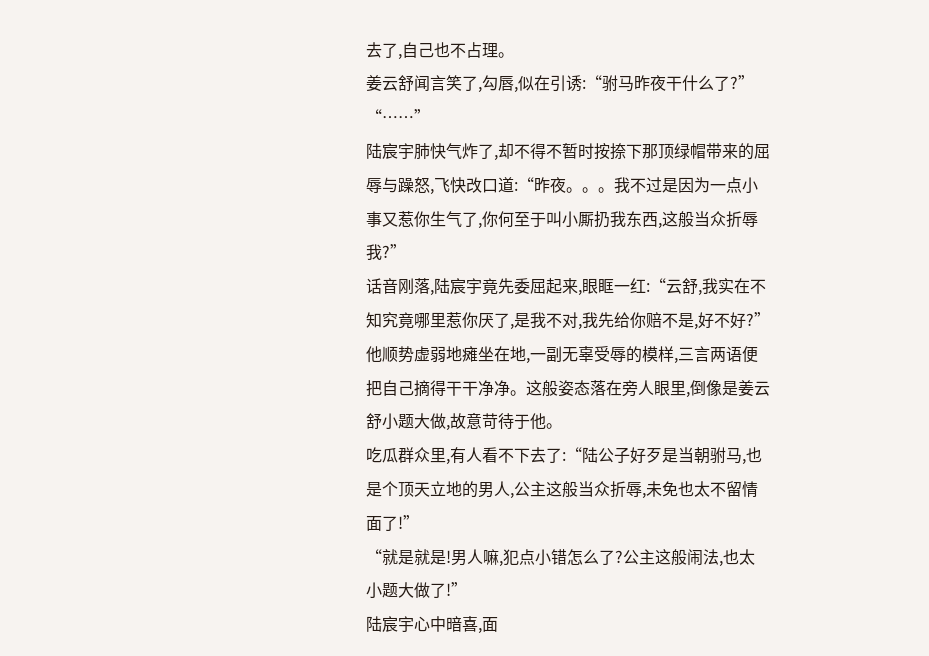去了,自己也不占理。
姜云舒闻言笑了,勾唇,似在引诱:“驸马昨夜干什么了?”
“……”
陆宸宇肺快气炸了,却不得不暂时按捺下那顶绿帽带来的屈辱与躁怒,飞快改口道:“昨夜。。。我不过是因为一点小事又惹你生气了,你何至于叫小厮扔我东西,这般当众折辱我?”
话音刚落,陆宸宇竟先委屈起来,眼眶一红:“云舒,我实在不知究竟哪里惹你厌了,是我不对,我先给你赔不是,好不好?”
他顺势虚弱地瘫坐在地,一副无辜受辱的模样,三言两语便把自己摘得干干净净。这般姿态落在旁人眼里,倒像是姜云舒小题大做,故意苛待于他。
吃瓜群众里,有人看不下去了:“陆公子好歹是当朝驸马,也是个顶天立地的男人,公主这般当众折辱,未免也太不留情面了!”
“就是就是!男人嘛,犯点小错怎么了?公主这般闹法,也太小题大做了!”
陆宸宇心中暗喜,面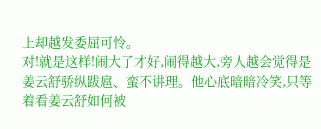上却越发委屈可怜。
对!就是这样!闹大了才好,闹得越大,旁人越会觉得是姜云舒骄纵跋扈、蛮不讲理。他心底暗暗冷笑,只等着看姜云舒如何被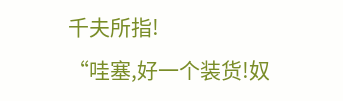千夫所指!
“哇塞,好一个装货!奴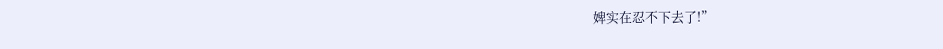婢实在忍不下去了!”